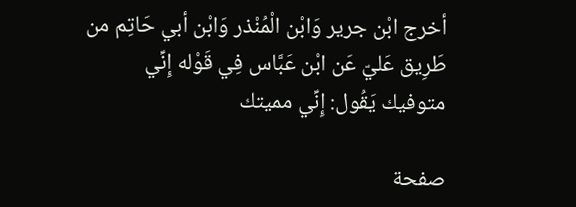أخرج ابْن جرير وَابْن الْمُنْذر وَابْن أبي حَاتِم من طَرِيق عَليّ عَن ابْن عَبَّاس فِي قَوْله إِنِّي متوفيك يَقُول: إِنِّي مميتك

صفحة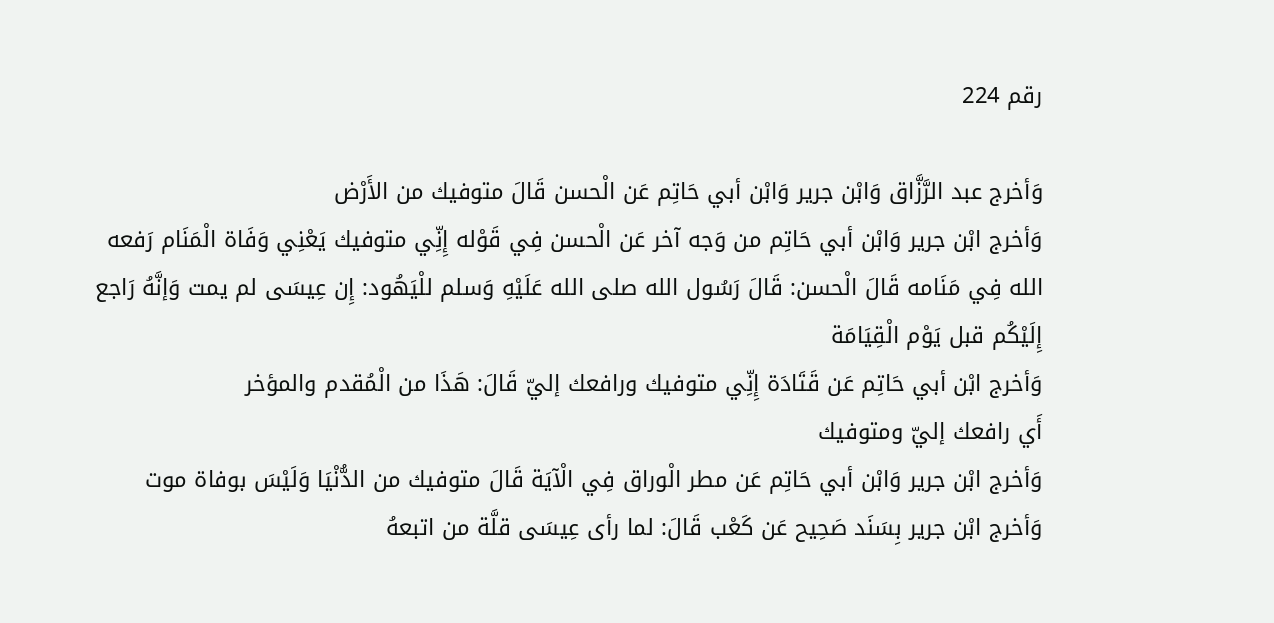رقم 224

وَأخرج عبد الرَّزَّاق وَابْن جرير وَابْن أبي حَاتِم عَن الْحسن قَالَ متوفيك من الأَرْض
وَأخرج ابْن جرير وَابْن أبي حَاتِم من وَجه آخر عَن الْحسن فِي قَوْله إِنِّي متوفيك يَعْنِي وَفَاة الْمَنَام رَفعه الله فِي مَنَامه قَالَ الْحسن: قَالَ رَسُول الله صلى الله عَلَيْهِ وَسلم للْيَهُود: إِن عِيسَى لم يمت وَإنَّهُ رَاجع إِلَيْكُم قبل يَوْم الْقِيَامَة
وَأخرج ابْن أبي حَاتِم عَن قَتَادَة إِنِّي متوفيك ورافعك إليّ قَالَ: هَذَا من الْمُقدم والمؤخر
أَي رافعك إليّ ومتوفيك
وَأخرج ابْن جرير وَابْن أبي حَاتِم عَن مطر الْوراق فِي الْآيَة قَالَ متوفيك من الدُّنْيَا وَلَيْسَ بوفاة موت
وَأخرج ابْن جرير بِسَنَد صَحِيح عَن كَعْب قَالَ: لما رأى عِيسَى قلَّة من اتبعهُ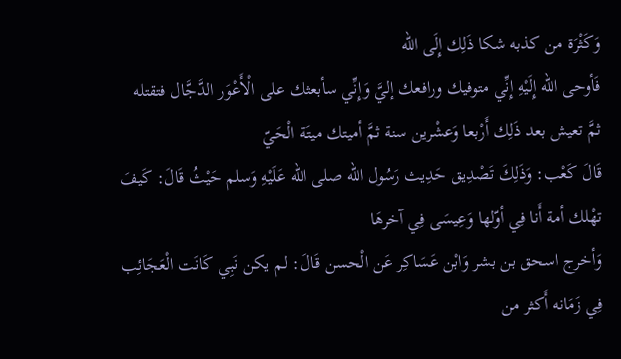وَكَثْرَة من كذبه شكا ذَلِك إِلَى الله
فَأوحى الله إِلَيْهِ إِنِّي متوفيك ورافعك إليَّ وَإِنِّي سأبعثك على الْأَعْوَر الدَّجَّال فتقتله ثمَّ تعيش بعد ذَلِك أَرْبعا وَعشْرين سنة ثمَّ أميتك ميتَة الْحَيّ
قَالَ كَعْب: وَذَلِكَ تَصْدِيق حَدِيث رَسُول الله صلى الله عَلَيْهِ وَسلم حَيْثُ قَالَ: كَيفَ تهْلك أمة أَنا فِي أوّلها وَعِيسَى فِي آخرهَا
وَأخرج اسحق بن بشر وَابْن عَسَاكِر عَن الْحسن قَالَ: لم يكن نَبِي كَانَت الْعَجَائِب فِي زَمَانه أَكثر من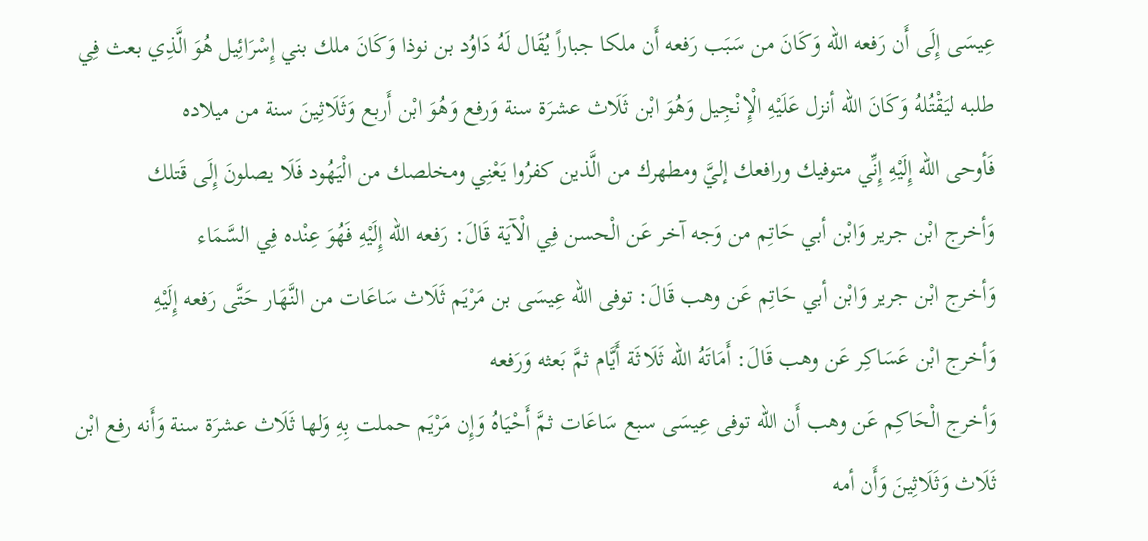عِيسَى إِلَى أَن رَفعه الله وَكَانَ من سَبَب رَفعه أَن ملكا جباراً يُقَال لَهُ دَاوُد بن نوذا وَكَانَ ملك بني إِسْرَائِيل هُوَ الَّذِي بعث فِي طلبه ليَقْتُلهُ وَكَانَ الله أنزل عَلَيْهِ الْإِنْجِيل وَهُوَ ابْن ثَلَاث عشرَة سنة وَرفع وَهُوَ ابْن أَربع وَثَلَاثِينَ سنة من ميلاده
فَأوحى الله إِلَيْهِ إِنِّي متوفيك ورافعك إليَّ ومطهرك من الَّذين كفرُوا يَعْنِي ومخلصك من الْيَهُود فَلَا يصلونَ إِلَى قَتلك
وَأخرج ابْن جرير وَابْن أبي حَاتِم من وَجه آخر عَن الْحسن فِي الْآيَة قَالَ: رَفعه الله إِلَيْهِ فَهُوَ عِنْده فِي السَّمَاء
وَأخرج ابْن جرير وَابْن أبي حَاتِم عَن وهب قَالَ: توفى الله عِيسَى بن مَرْيَم ثَلَاث سَاعَات من النَّهَار حَتَّى رَفعه إِلَيْهِ
وَأخرج ابْن عَسَاكِر عَن وهب قَالَ: أَمَاتَهُ الله ثَلَاثَة أَيَّام ثمَّ بَعثه وَرَفعه
وَأخرج الْحَاكِم عَن وهب أَن الله توفى عِيسَى سبع سَاعَات ثمَّ أَحْيَاهُ وَإِن مَرْيَم حملت بِهِ وَلها ثَلَاث عشرَة سنة وَأَنه رفع ابْن ثَلَاث وَثَلَاثِينَ وَأَن أمه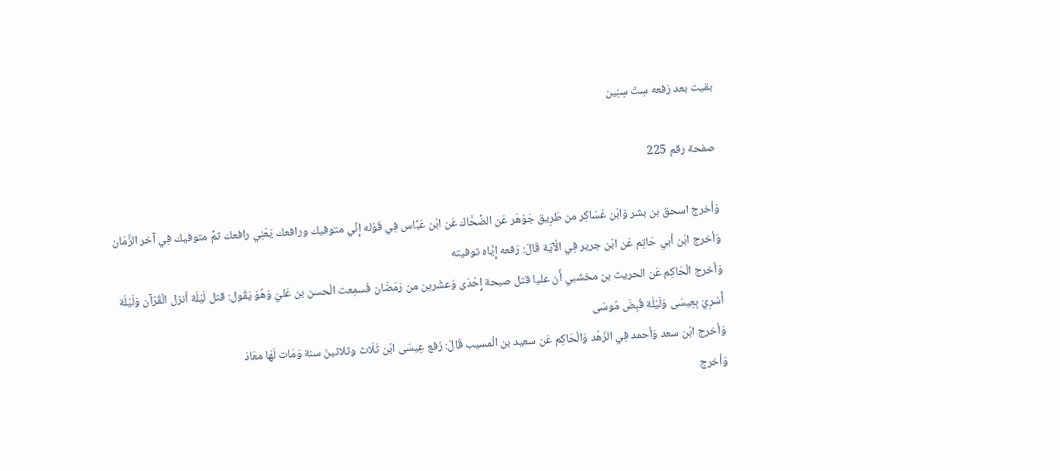بقيت بعد رَفعه سِتّ سِنِين

صفحة رقم 225

وَأخرج اسحق بن بشر وَابْن عَسَاكِر من طَرِيق جَوْهَر عَن الضَّحَّاك عَن ابْن عَبَّاس فِي قَوْله إِنِّي متوفيك ورافعك يَعْنِي رافعك ثمَّ متوفيك فِي آخر الزَّمَان
وَأخرج ابْن أبي حَاتِم عَن ابْن جرير فِي الْآيَة قَالَ: رَفعه إِيَّاه توفيته
وَأخرج الْحَاكِم عَن الحريث بن مخشبي أَن عليا قتل صبحة إِحْدَى وَعشْرين من رَمَضَان فَسمِعت الْحسن بن عَليّ وَهُوَ يَقُول: قتل لَيْلَة أنزل الْقُرْآن وَلَيْلَة أُسْرِيَ بِعِيسَى وَلَيْلَة قُبِضَ مُوسَى
وَأخرج ابْن سعد وَأحمد فِي الزّهْد وَالْحَاكِم عَن سعيد بن الْمسيب قَالَ: رُفع عِيسَى ابْن ثَلَاث وثلاثينَ سنة وَمَات لَهَا معَاذ
وَأخرج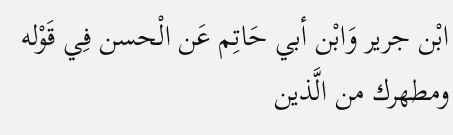ابْن جرير وَابْن أبي حَاتِم عَن الْحسن فِي قَوْله ومطهرك من الَّذين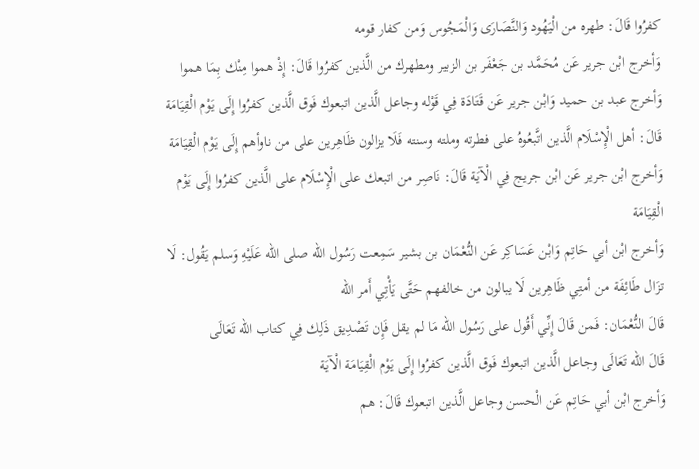كفرُوا قَالَ: طهره من الْيَهُود وَالنَّصَارَى وَالْمَجُوس وَمن كفار قومه
وَأخرج ابْن جرير عَن مُحَمَّد بن جَعْفَر بن الزبير ومطهرك من الَّذين كفرُوا قَالَ: إِذْ هموا مِنْك بِمَا هموا
وَأخرج عبد بن حميد وَابْن جرير عَن قَتَادَة فِي قَوْله وجاعل الَّذين اتبعوك فَوق الَّذين كفرُوا إِلَى يَوْم الْقِيَامَة قَالَ: أهل الْإِسْلَام الَّذين اتَّبعُوهُ على فطرته وملته وسنته فَلَا يزالون ظَاهِرين على من ناوأهم إِلَى يَوْم الْقِيَامَة
وَأخرج ابْن جرير عَن ابْن جريج فِي الْآيَة قَالَ: نَاصِر من اتبعك على الْإِسْلَام على الَّذين كفرُوا إِلَى يَوْم الْقِيَامَة
وَأخرج ابْن أبي حَاتِم وَابْن عَسَاكِر عَن النُّعْمَان بن بشير سَمِعت رَسُول الله صلى الله عَلَيْهِ وَسلم يَقُول: لَا تزَال طَائِفَة من أمتِي ظَاهِرين لَا يبالون من خالفهم حَتَّى يَأْتِي أَمر الله
قَالَ النُّعْمَان: فَمن قَالَ إِنِّي أَقُول على رَسُول الله مَا لم يقل فَإِن تَصْدِيق ذَلِك فِي كتاب الله تَعَالَى
قَالَ الله تَعَالَى وجاعل الَّذين اتبعوك فَوق الَّذين كفرُوا إِلَى يَوْم الْقِيَامَة الْآيَة
وَأخرج ابْن أبي حَاتِم عَن الْحسن وجاعل الَّذين اتبعوك قَالَ: هم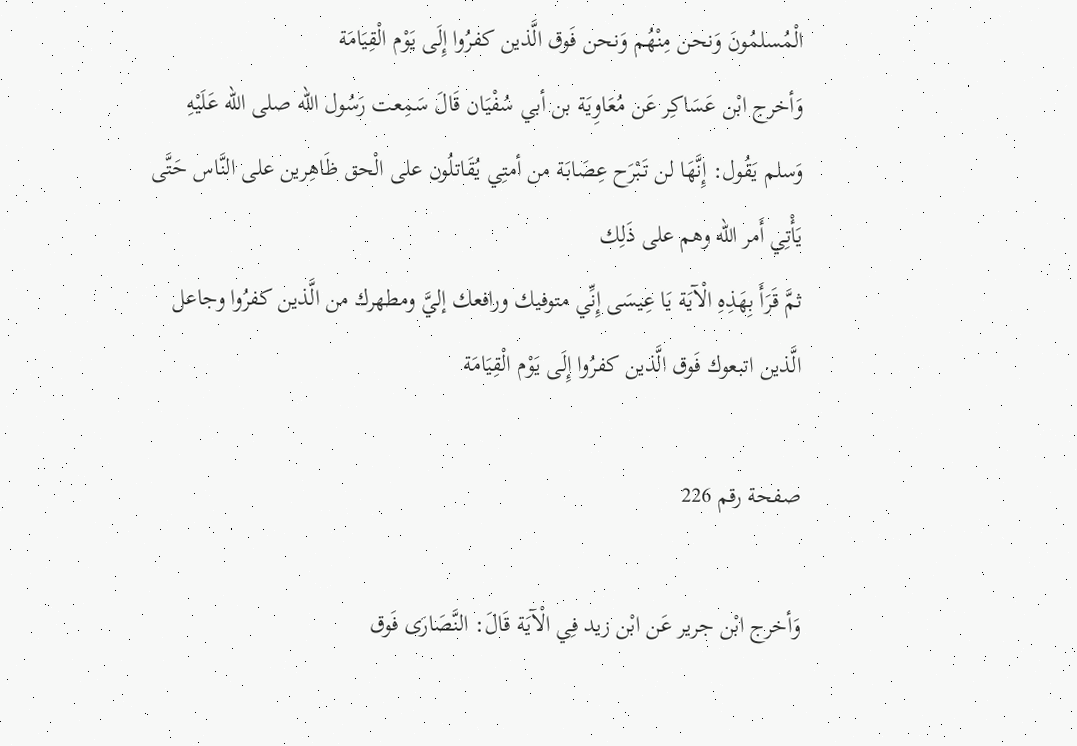الْمُسلمُونَ وَنحن مِنْهُم وَنحن فَوق الَّذين كفرُوا إِلَى يَوْم الْقِيَامَة
وَأخرج ابْن عَسَاكِر عَن مُعَاوِيَة بن أبي سُفْيَان قَالَ سَمِعت رَسُول الله صلى الله عَلَيْهِ وَسلم يَقُول: إِنَّهَا لن تَبْرَح عِصَابَة من أمتِي يُقَاتلُون على الْحق ظَاهِرين على النَّاس حَتَّى يَأْتِي أَمر الله وهم على ذَلِك
ثمَّ قَرَأَ بِهَذِهِ الْآيَة يَا عِيسَى إِنِّي متوفيك ورافعك إليَّ ومطهرك من الَّذين كفرُوا وجاعل الَّذين اتبعوك فَوق الَّذين كفرُوا إِلَى يَوْم الْقِيَامَة

صفحة رقم 226

وَأخرج ابْن جرير عَن ابْن زيد فِي الْآيَة قَالَ: النَّصَارَى فَوق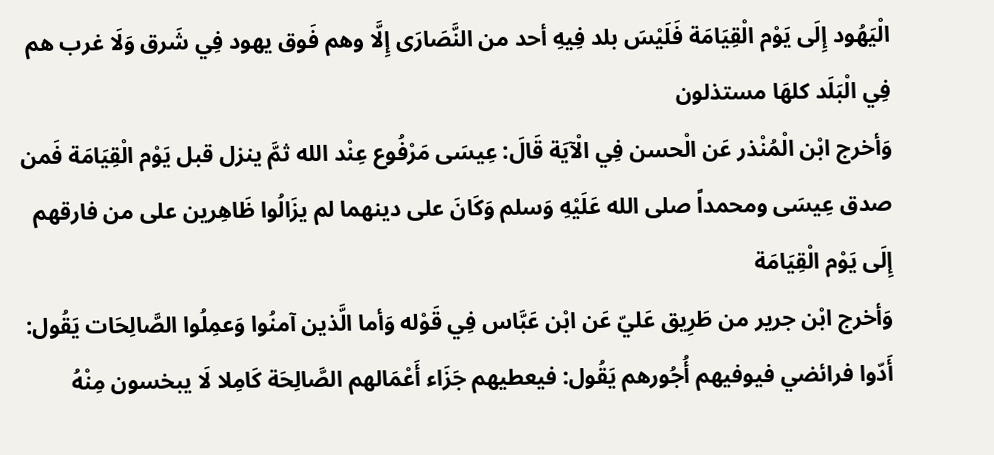الْيَهُود إِلَى يَوْم الْقِيَامَة فَلَيْسَ بلد فِيهِ أحد من النَّصَارَى إِلَّا وهم فَوق يهود فِي شَرق وَلَا غرب هم فِي الْبَلَد كلهَا مستذلون
وَأخرج ابْن الْمُنْذر عَن الْحسن فِي الْآيَة قَالَ: عِيسَى مَرْفُوع عِنْد الله ثمَّ ينزل قبل يَوْم الْقِيَامَة فَمن صدق عِيسَى ومحمداً صلى الله عَلَيْهِ وَسلم وَكَانَ على دينهما لم يزَالُوا ظَاهِرين على من فارقهم إِلَى يَوْم الْقِيَامَة
وَأخرج ابْن جرير من طَرِيق عَليّ عَن ابْن عَبَّاس فِي قَوْله وَأما الَّذين آمنُوا وَعمِلُوا الصَّالِحَات يَقُول: أَدّوا فرائضي فيوفيهم أُجُورهم يَقُول: فيعطيهم جَزَاء أَعْمَالهم الصَّالِحَة كَامِلا لَا يبخسون مِنْهُ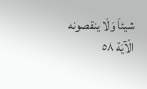شيئاَ وَلَا ينقصونه
الْآيَة ٥٨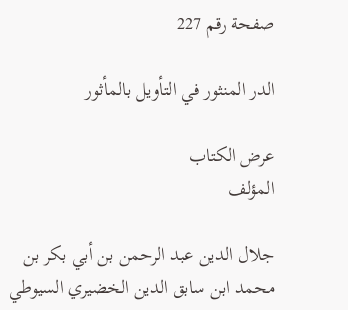صفحة رقم 227

الدر المنثور في التأويل بالمأثور

عرض الكتاب
المؤلف

جلال الدين عبد الرحمن بن أبي بكر بن محمد ابن سابق الدين الخضيري السيوطي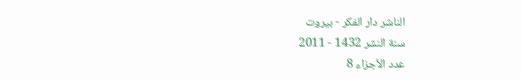الناشر دار الفكر - بيروت
سنة النشر 1432 - 2011
عدد الأجزاء 8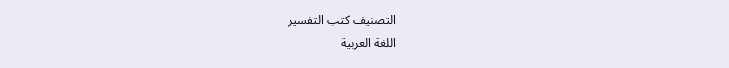التصنيف كتب التفسير
اللغة العربية